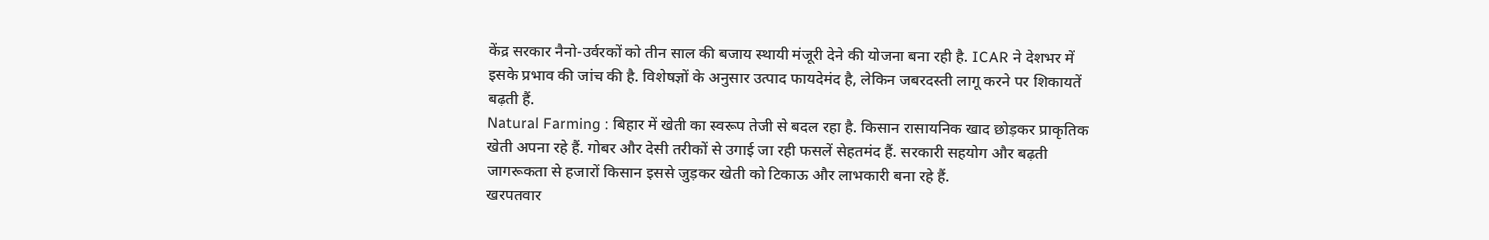केंद्र सरकार नैनो-उर्वरकों को तीन साल की बजाय स्थायी मंजूरी देने की योजना बना रही है. ICAR ने देशभर में इसके प्रभाव की जांच की है. विशेषज्ञों के अनुसार उत्पाद फायदेमंद है, लेकिन जबरदस्ती लागू करने पर शिकायतें बढ़ती हैं.
Natural Farming : बिहार में खेती का स्वरूप तेजी से बदल रहा है. किसान रासायनिक खाद छोड़कर प्राकृतिक खेती अपना रहे हैं. गोबर और देसी तरीकों से उगाई जा रही फसलें सेहतमंद हैं. सरकारी सहयोग और बढ़ती जागरूकता से हजारों किसान इससे जुड़कर खेती को टिकाऊ और लाभकारी बना रहे हैं.
खरपतवार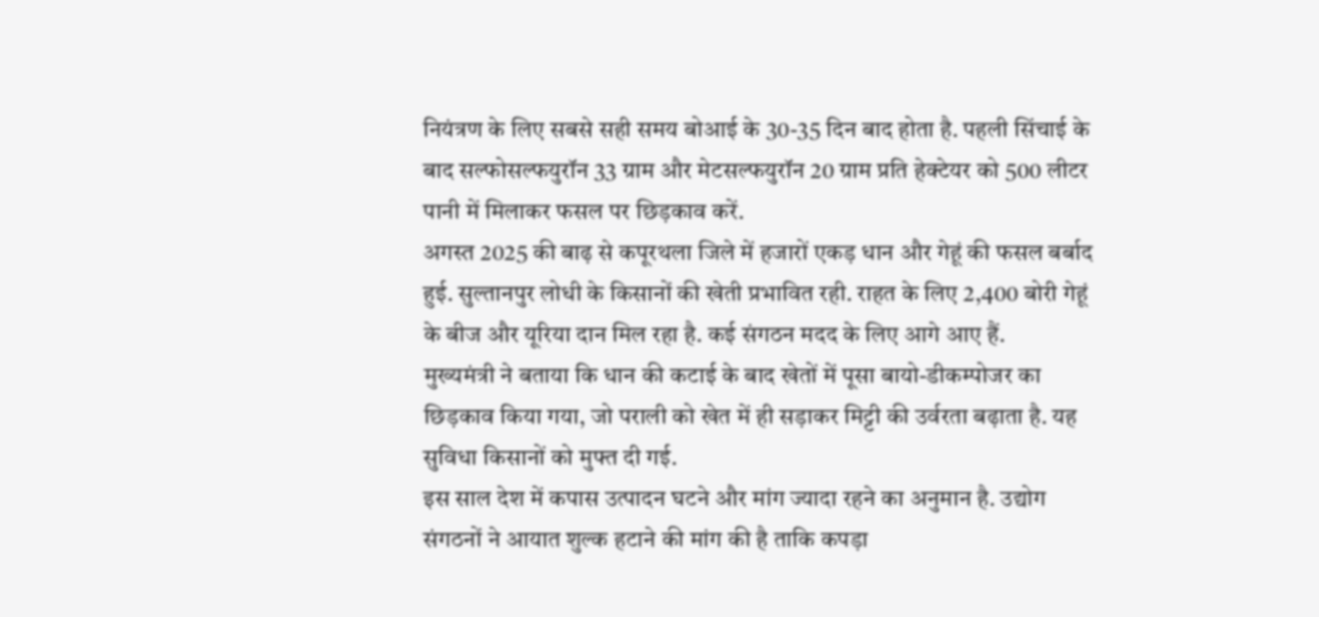नियंत्रण के लिए सबसे सही समय बोआई के 30-35 दिन बाद होता है. पहली सिंचाई के बाद सल्फोसल्फयुरॉन 33 ग्राम और मेटसल्फयुरॉन 20 ग्राम प्रति हेक्टेयर को 500 लीटर पानी में मिलाकर फसल पर छिड़काव करें.
अगस्त 2025 की बाढ़ से कपूरथला जिले में हजारों एकड़ धान और गेहूं की फसल बर्बाद हुई. सुल्तानपुर लोधी के किसानों की खेती प्रभावित रही. राहत के लिए 2,400 बोरी गेहूं के बीज और यूरिया दान मिल रहा है. कई संगठन मदद के लिए आगे आए हैं.
मुख्यमंत्री ने बताया कि धान की कटाई के बाद खेतों में पूसा बायो-डीकम्पोजर का छिड़काव किया गया, जो पराली को खेत में ही सड़ाकर मिट्टी की उर्वरता बढ़ाता है. यह सुविधा किसानों को मुफ्त दी गई.
इस साल देश में कपास उत्पादन घटने और मांग ज्यादा रहने का अनुमान है. उद्योग संगठनों ने आयात शुल्क हटाने की मांग की है ताकि कपड़ा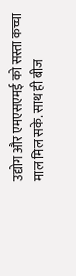उद्योग और एमएसएमई को सस्ता कच्चा माल मिल सके. साथ ही बीज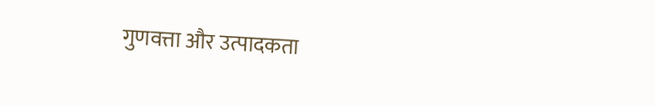गुणवत्ता और उत्पादकता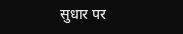सुधार पर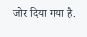जोर दिया गया है.